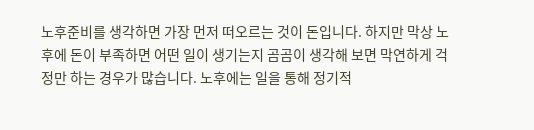노후준비를 생각하면 가장 먼저 떠오르는 것이 돈입니다. 하지만 막상 노후에 돈이 부족하면 어떤 일이 생기는지 곰곰이 생각해 보면 막연하게 걱정만 하는 경우가 많습니다. 노후에는 일을 통해 정기적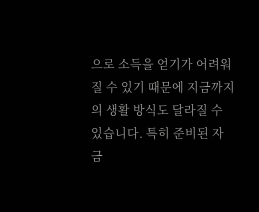으로 소득을 얻기가 어려워질 수 있기 때문에 지금까지의 생활 방식도 달라질 수 있습니다. 특히 준비된 자금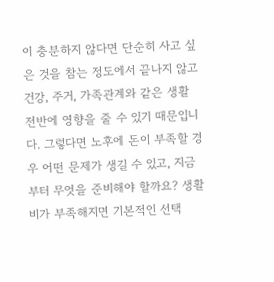이 충분하지 않다면 단순히 사고 싶은 것을 참는 정도에서 끝나지 않고 건강, 주거, 가족관계와 같은 생활 전반에 영향을 줄 수 있기 때문입니다. 그렇다면 노후에 돈이 부족할 경우 어떤 문제가 생길 수 있고, 지금부터 무엇을 준비해야 할까요? 생활비가 부족해지면 기본적인 선택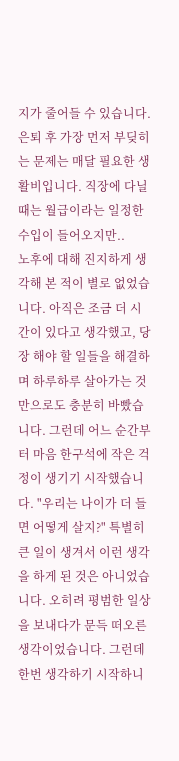지가 줄어들 수 있습니다.은퇴 후 가장 먼저 부딪히는 문제는 매달 필요한 생활비입니다. 직장에 다닐 때는 월급이라는 일정한 수입이 들어오지만..
노후에 대해 진지하게 생각해 본 적이 별로 없었습니다. 아직은 조금 더 시간이 있다고 생각했고, 당장 해야 할 일들을 해결하며 하루하루 살아가는 것만으로도 충분히 바빴습니다. 그런데 어느 순간부터 마음 한구석에 작은 걱정이 생기기 시작했습니다. "우리는 나이가 더 들면 어떻게 살지?" 특별히 큰 일이 생겨서 이런 생각을 하게 된 것은 아니었습니다. 오히려 평범한 일상을 보내다가 문득 떠오른 생각이었습니다. 그런데 한번 생각하기 시작하니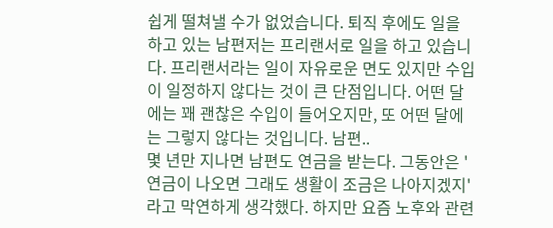쉽게 떨쳐낼 수가 없었습니다. 퇴직 후에도 일을 하고 있는 남편저는 프리랜서로 일을 하고 있습니다. 프리랜서라는 일이 자유로운 면도 있지만 수입이 일정하지 않다는 것이 큰 단점입니다. 어떤 달에는 꽤 괜찮은 수입이 들어오지만, 또 어떤 달에는 그렇지 않다는 것입니다. 남편..
몇 년만 지나면 남편도 연금을 받는다. 그동안은 '연금이 나오면 그래도 생활이 조금은 나아지겠지'라고 막연하게 생각했다. 하지만 요즘 노후와 관련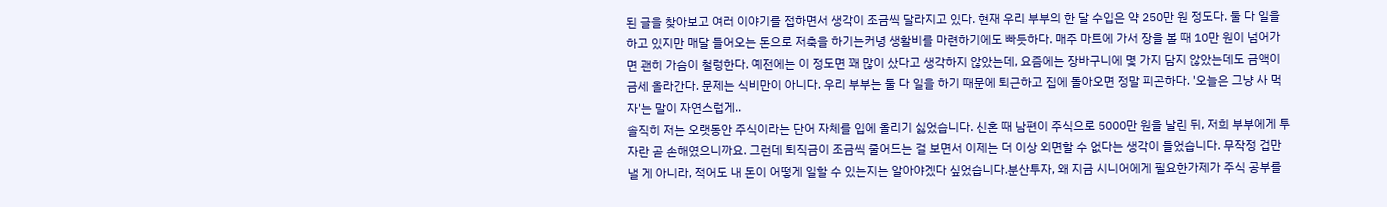된 글을 찾아보고 여러 이야기를 접하면서 생각이 조금씩 달라지고 있다. 현재 우리 부부의 한 달 수입은 약 250만 원 정도다. 둘 다 일을 하고 있지만 매달 들어오는 돈으로 저축을 하기는커녕 생활비를 마련하기에도 빠듯하다. 매주 마트에 가서 장을 볼 때 10만 원이 넘어가면 괜히 가슴이 철렁한다. 예전에는 이 정도면 꽤 많이 샀다고 생각하지 않았는데, 요즘에는 장바구니에 몇 가지 담지 않았는데도 금액이 금세 올라간다. 문제는 식비만이 아니다. 우리 부부는 둘 다 일을 하기 때문에 퇴근하고 집에 돌아오면 정말 피곤하다. '오늘은 그냥 사 먹자'는 말이 자연스럽게..
솔직히 저는 오랫동안 주식이라는 단어 자체를 입에 올리기 싫었습니다. 신혼 때 남편이 주식으로 5000만 원을 날린 뒤, 저희 부부에게 투자란 곧 손해였으니까요. 그런데 퇴직금이 조금씩 줄어드는 걸 보면서 이제는 더 이상 외면할 수 없다는 생각이 들었습니다. 무작정 겁만 낼 게 아니라, 적어도 내 돈이 어떻게 일할 수 있는지는 알아야겠다 싶었습니다.분산투자, 왜 지금 시니어에게 필요한가제가 주식 공부를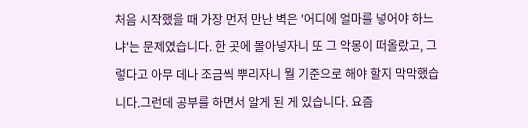처음 시작했을 때 가장 먼저 만난 벽은 '어디에 얼마를 넣어야 하느냐'는 문제였습니다. 한 곳에 몰아넣자니 또 그 악몽이 떠올랐고, 그렇다고 아무 데나 조금씩 뿌리자니 뭘 기준으로 해야 할지 막막했습니다.그런데 공부를 하면서 알게 된 게 있습니다. 요즘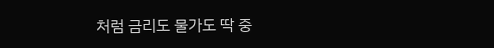처럼 금리도 물가도 딱 중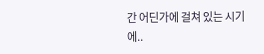간 어딘가에 걸쳐 있는 시기에..